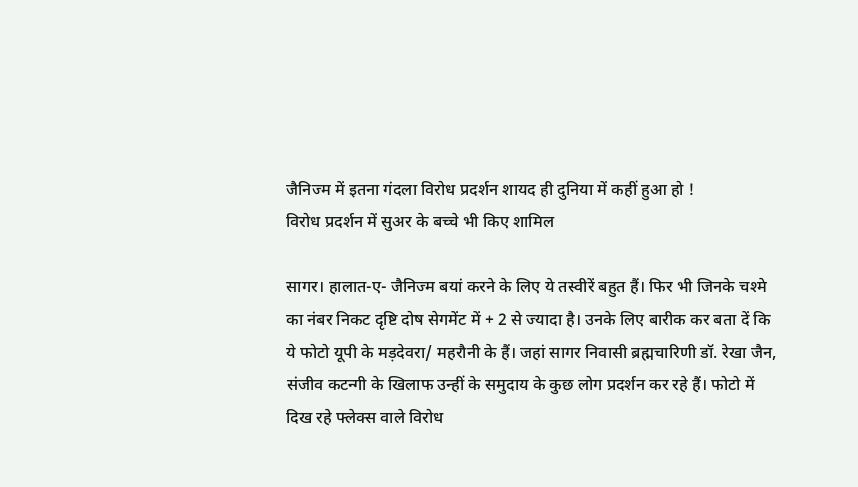जैनिज्म में इतना गंदला विरोध प्रदर्शन शायद ही दुनिया में कहीं हुआ हो !
विरोध प्रदर्शन में सुअर के बच्चे भी किए शामिल

सागर। हालात-ए- जैनिज्म बयां करने के लिए ये तस्वीरें बहुत हैं। फिर भी जिनके चश्मे का नंबर निकट दृष्टि दोष सेगमेंट में + 2 से ज्यादा है। उनके लिए बारीक कर बता दें कि ये फोटो यूपी के मड़देवरा/ महरौनी के हैं। जहां सागर निवासी ब्रह्मचारिणी डॉ. रेखा जैन, संजीव कटन्गी के खिलाफ उन्हीं के समुदाय के कुछ लोग प्रदर्शन कर रहे हैं। फोटो में दिख रहे फ्लेक्स वाले विरोध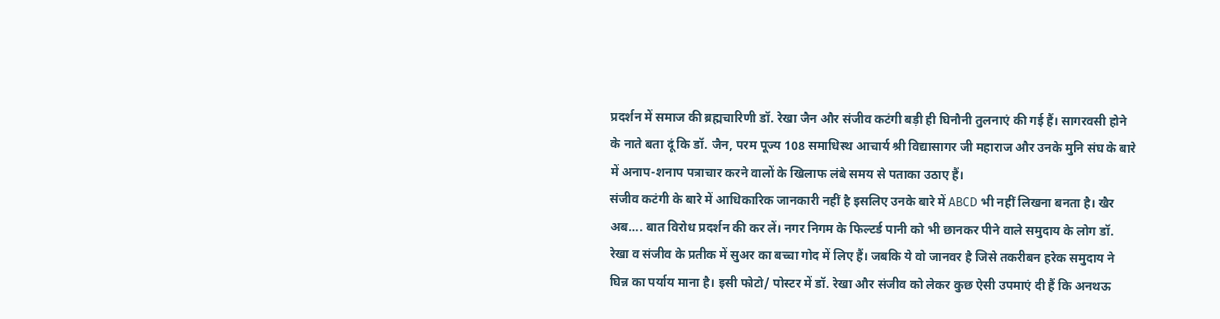प्रदर्शन में समाज की ब्रह्मचारिणी डॉ. रेखा जैन और संजीव कटंगी बड़ी ही घिनौनी तुलनाएं की गई हैं। सागरवसी होने के नाते बता दूं कि डॉ. जैन, परम पूज्य 108 समाधिस्थ आचार्य श्री विद्यासागर जी महाराज और उनके मुनि संघ के बारे में अनाप-शनाप पत्राचार करने वालों के खिलाफ लंबे समय से पताका उठाए हैं।
संजीव कटंगी के बारे में आधिकारिक जानकारी नहीं है इसलिए उनके बारे में ABCD भी नहीं लिखना बनता है। खैर अब…. बात विरोध प्रदर्शन की कर लें। नगर निगम के फिल्टर्ड पानी को भी छानकर पीने वाले समुदाय के लोग डॉ. रेखा व संजीव के प्रतीक में सुअर का बच्चा गोद में लिए हैं। जबकि ये वो जानवर है जिसे तकरीबन हरेक समुदाय ने घिन्न का पर्याय माना है। इसी फोटो/ पोस्टर में डॉ. रेखा और संजीव को लेकर कुछ ऐसी उपमाएं दी हैं कि अनथऊ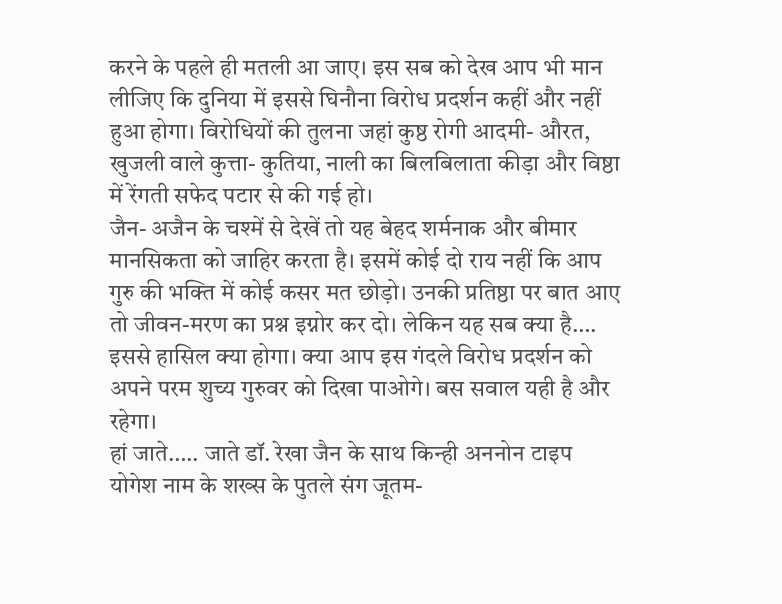करने के पहले ही मतली आ जाए। इस सब को देख आप भी मान लीजिए कि दुनिया में इससे घिनौना विरोध प्रदर्शन कहीं और नहीं हुआ होगा। विरोधियों की तुलना जहां कुष्ठ रोगी आदमी- औरत, खुजली वाले कुत्ता- कुतिया, नाली का बिलबिलाता कीड़ा और विष्ठा में रेंगती सफेद पटार से की गई हो।
जैन- अजैन के चश्में से देखें तो यह बेहद शर्मनाक और बीमार मानसिकता को जाहिर करता है। इसमें कोई दो राय नहीं कि आप गुरु की भक्ति में कोई कसर मत छोड़ो। उनकी प्रतिष्ठा पर बात आए तो जीवन-मरण का प्रश्न इग्नोर कर दो। लेकिन यह सब क्या है…. इससे हासिल क्या होगा। क्या आप इस गंदले विरोध प्रदर्शन को अपने परम शुच्य गुरुवर को दिखा पाओगे। बस सवाल यही है और रहेगा।
हां जाते….. जाते डॉ. रेखा जैन के साथ किन्ही अननोन टाइप योगेश नाम के शख्स के पुतले संग जूतम-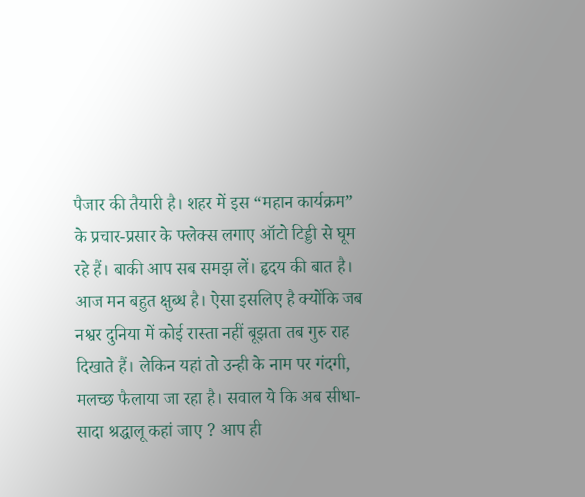पैजार की तैयारी है। शहर में इस “महान कार्यक्रम” के प्रचार-प्रसार के फ्लेक्स लगाए ऑटो टिड्डी से घूम रहे हैं। बाकी आप सब समझ लें। हृदय की बात है। आज मन बहुत क्षुब्ध है। ऐसा इसलिए है क्योंकि जब नश्वर दुनिया में कोई रास्ता नहीं बूझता तब गुरु राह दिखाते हैं। लेकिन यहां तो उन्ही के नाम पर गंदगी, मलच्छ फैलाया जा रहा है। सवाल ये कि अब सीधा-सादा श्रद्धालू कहां जाए ? आप ही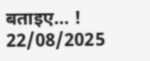बताइए… !
22/08/2025